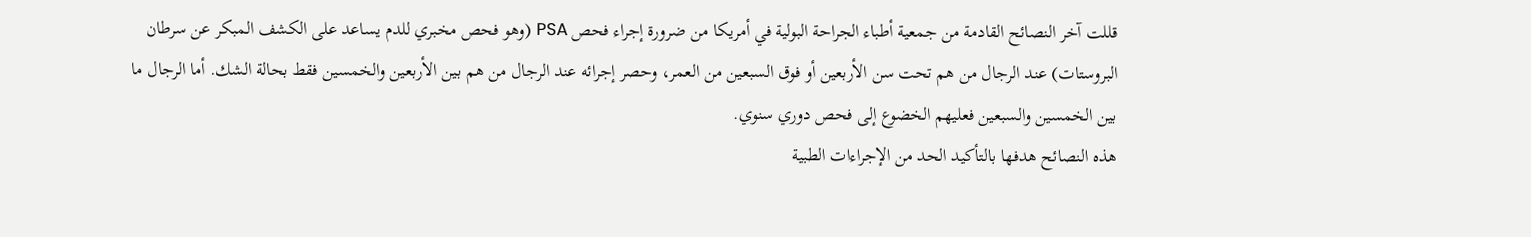قللت آخر النصائح القادمة من جمعية أطباء الجراحة البولية في أمريكا من ضرورة إجراء فحص PSA (وهو فحص مخبري للدم يساعد على الكشف المبكر عن سرطان البروستات) عند الرجال من هم تحت سن الأربعين أو فوق السبعين من العمر، وحصر إجرائه عند الرجال من هم بين الأربعين والخمسين فقط بحالة الشك. أما الرجال ما بين الخمسين والسبعين فعليهم الخضوع إلى فحص دوري سنوي.
هذه النصائح هدفها بالتأكيد الحد من الإجراءات الطبية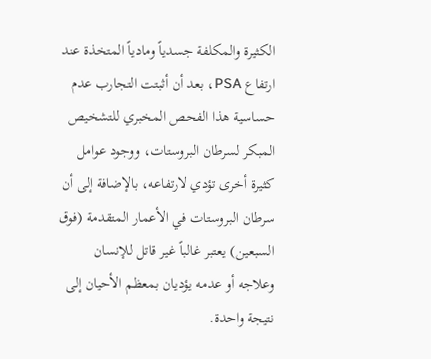الكثيرة والمكلفة جسدياً ومادياً المتخذة عند ارتفاع PSA، بعد أن أثبتت التجارب عدم حساسية هذا الفحص المخبري للتشخيص المبكر لسرطان البروستات، ووجود عوامل كثيرة أخرى تؤدي لارتفاعه، بالإضافة إلى أن سرطان البروستات في الأعمار المتقدمة (فوق السبعين) يعتبر غالباً غير قاتل للإنسان وعلاجه أو عدمه يؤديان بمعظم الأحيان إلى نتيجة واحدة.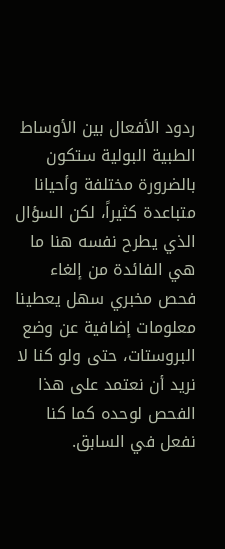ردود الأفعال بين الأوساط الطبية البولية ستكون بالضرورة مختلفة وأحيانا متباعدة كثيراً، لكن السؤال الذي يطرح نفسه هنا ما هي الفائدة من إلغاء فحص مخبري سهل يعطينا معلومات إضافية عن وضع البروستات، حتى ولو كنا لا نريد أن نعتمد على هذا الفحص لوحده كما كنا نفعل في السابق.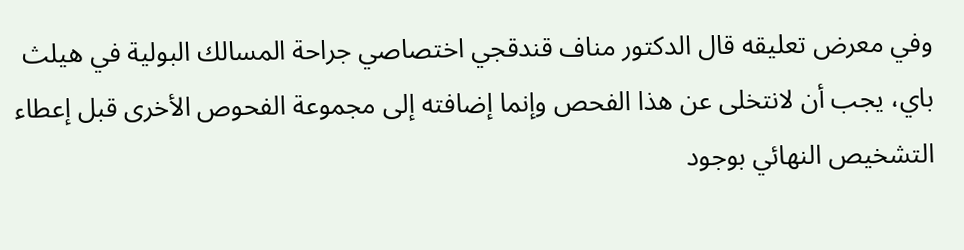وفي معرض تعليقه قال الدكتور مناف قندقجي اختصاصي جراحة المسالك البولية في هيلث باي، يجب أن لانتخلى عن هذا الفحص وإنما إضافته إلى مجموعة الفحوص الأخرى قبل إعطاء التشخيص النهائي بوجود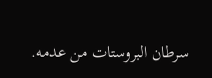سرطان البروستات من عدمه.